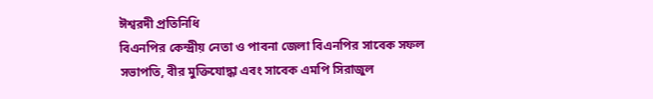ঈশ্বরদী প্রতিনিধি
বিএনপির কেন্দ্রীয় নেতা ও পাবনা জেলা বিএনপির সাবেক সফল সভাপতি, বীর মুক্তিযোদ্ধা এবং সাবেক এমপি সিরাজুল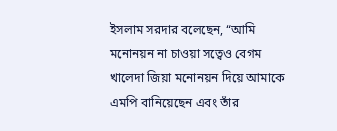ইসলাম সরদার বলেছেন, “আমি মনোনয়ন না চাওয়া সত্বেও বেগম খালেদা জিয়া মনোনয়ন দিয়ে আমাকে এমপি বানিয়েছেন এবং তাঁর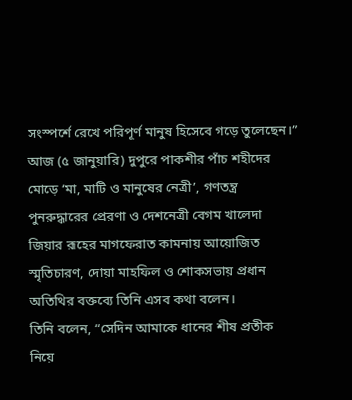সংস্পর্শে রেখে পরিপূর্ণ মানুষ হিসেবে গড়ে তুলেছেন।”
আজ (৫ জানুয়ারি) দুপুরে পাকশীর পাঁচ শহীদের মোড়ে ‘মা, মাটি ও মানুষের নেত্রী’, গণতন্ত্র পুনরুদ্ধারের প্রেরণা ও দেশনেত্রী বেগম খালেদা জিয়ার রূহের মাগফেরাত কামনায় আয়োজিত স্মৃতিচারণ, দোয়া মাহফিল ও শোকসভায় প্রধান অতিথির বক্তব্যে তিনি এসব কথা বলেন।
তিনি বলেন, “সেদিন আমাকে ধানের শীষ প্রতীক নিয়ে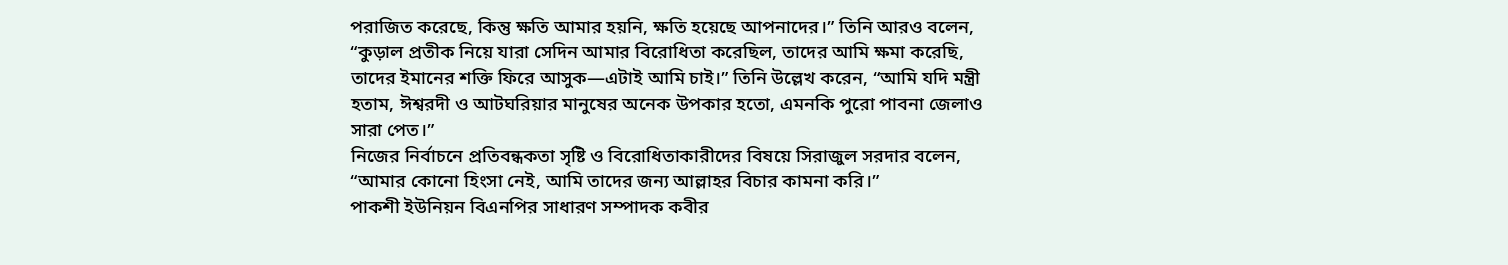পরাজিত করেছে, কিন্তু ক্ষতি আমার হয়নি, ক্ষতি হয়েছে আপনাদের।” তিনি আরও বলেন, “কুড়াল প্রতীক নিয়ে যারা সেদিন আমার বিরোধিতা করেছিল, তাদের আমি ক্ষমা করেছি, তাদের ইমানের শক্তি ফিরে আসুক—এটাই আমি চাই।” তিনি উল্লেখ করেন, “আমি যদি মন্ত্রী হতাম, ঈশ্বরদী ও আটঘরিয়ার মানুষের অনেক উপকার হতো, এমনকি পুরো পাবনা জেলাও সারা পেত।”
নিজের নির্বাচনে প্রতিবন্ধকতা সৃষ্টি ও বিরোধিতাকারীদের বিষয়ে সিরাজুল সরদার বলেন, “আমার কোনো হিংসা নেই, আমি তাদের জন্য আল্লাহর বিচার কামনা করি।”
পাকশী ইউনিয়ন বিএনপির সাধারণ সম্পাদক কবীর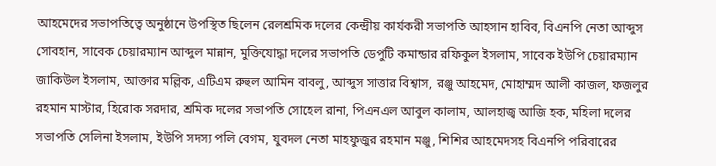আহমেদের সভাপতিত্বে অনুষ্ঠানে উপস্থিত ছিলেন রেলশ্রমিক দলের কেন্দ্রীয় কার্যকরী সভাপতি আহসান হাবিব, বিএনপি নেতা আব্দুস সোবহান, সাবেক চেয়ারম্যান আব্দুল মান্নান, মুক্তিযোদ্ধা দলের সভাপতি ডেপুটি কমান্ডার রফিকুল ইসলাম, সাবেক ইউপি চেয়ারম্যান জাকিউল ইসলাম, আক্তার মল্লিক, এটিএম রুহুল আমিন বাবলু, আব্দুস সাত্তার বিশ্বাস, রঞ্জু আহমেদ, মোহাম্মদ আলী কাজল, ফজলুর রহমান মাস্টার, হিরোক সরদার, শ্রমিক দলের সভাপতি সোহেল রানা, পিএনএল আবুল কালাম, আলহাজ্ব আজি হক, মহিলা দলের সভাপতি সেলিনা ইসলাম, ইউপি সদস্য পলি বেগম, যুবদল নেতা মাহফুজুর রহমান মঞ্জু, শিশির আহমেদসহ বিএনপি পরিবারের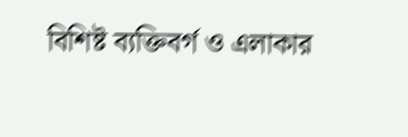বিশিষ্ট ব্যক্তিবর্গ ও এলাকার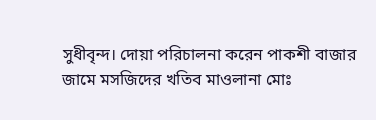সুধীবৃন্দ। দোয়া পরিচালনা করেন পাকশী বাজার জামে মসজিদের খতিব মাওলানা মোঃ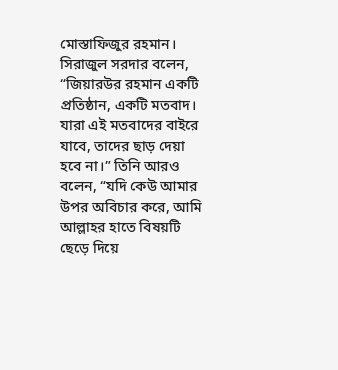মোস্তাফিজুর রহমান।
সিরাজুল সরদার বলেন, “জিয়ারউর রহমান একটি প্রতিষ্ঠান, একটি মতবাদ। যারা এই মতবাদের বাইরে যাবে, তাদের ছাড় দেয়া হবে না।” তিনি আরও বলেন, “যদি কেউ আমার উপর অবিচার করে, আমি আল্লাহর হাতে বিষয়টি ছেড়ে দিয়ে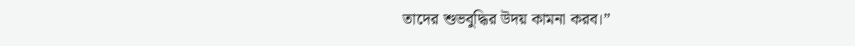তাদের শুভবুদ্ধির উদয় কামনা করব।”